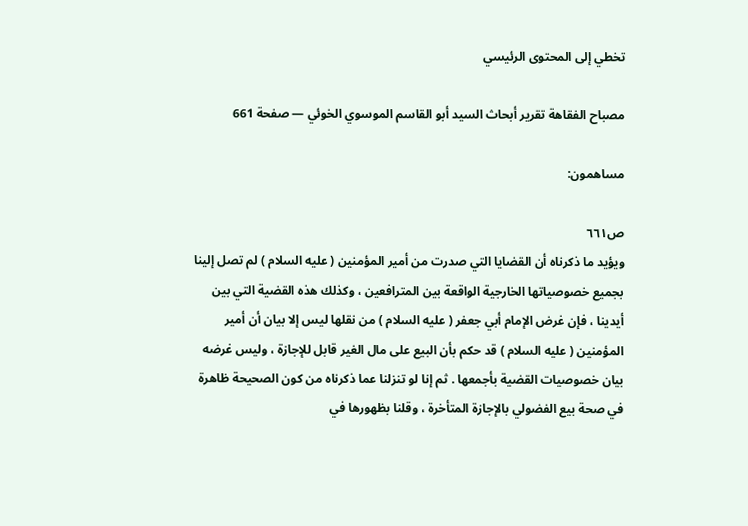تخطي إلى المحتوى الرئيسي

مصباح الفقاهة تقرير أبحاث السيد أبو القاسم الموسوي الخوئي — صفحة 661

مساهمون:

ص٦٦١
ويؤيد ما ذكرناه أن القضايا التي صدرت من أمير المؤمنين ( عليه السلام ) لم تصل إلينا بجميع خصوصياتها الخارجية الواقعة بين المترافعين ، وكذلك هذه القضية التي بين أيدينا ، فإن غرض الإمام أبي جعفر ( عليه السلام ) من نقلها ليس إلا بيان أن أمير المؤمنين ( عليه السلام ) قد حكم بأن البيع على مال الغير قابل للإجازة ، وليس غرضه بيان خصوصيات القضية بأجمعها . ثم إنا لو تنزلنا عما ذكرناه من كون الصحيحة ظاهرة في صحة بيع الفضولي بالإجازة المتأخرة ، وقلنا بظهورها في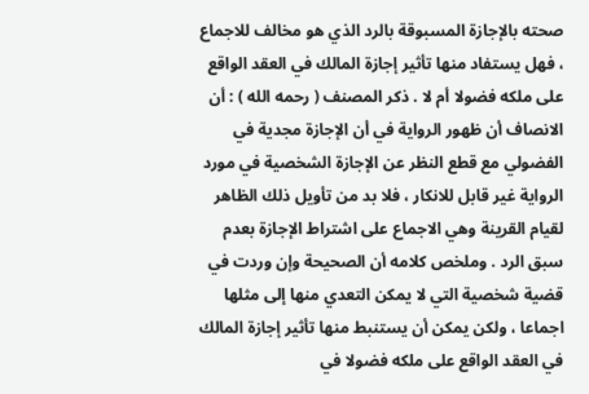صحته بالإجازة المسبوقة بالرد الذي هو مخالف للاجماع ، فهل يستفاد منها تأثير إجازة المالك في العقد الواقع على ملكه فضولا أم لا . ذكر المصنف ( رحمه الله ) : أن الانصاف أن ظهور الرواية في أن الإجازة مجدية في الفضولي مع قطع النظر عن الإجازة الشخصية في مورد الرواية غير قابل للانكار ، فلا بد من تأويل ذلك الظاهر لقيام القرينة وهي الاجماع على اشتراط الإجازة بعدم سبق الرد . وملخص كلامه أن الصحيحة وإن وردت في قضية شخصية التي لا يمكن التعدي منها إلى مثلها اجماعا ، ولكن يمكن أن يستنبط منها تأثير إجازة المالك في العقد الواقع على ملكه فضولا في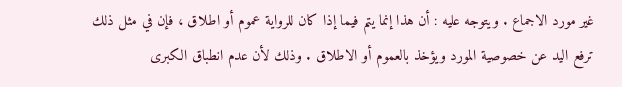غير مورد الاجماع . ويتوجه عليه : أن هذا إنما يتم فيما إذا كان للرواية عموم أو اطلاق ، فإن في مثل ذلك ترفع اليد عن خصوصية المورد ويؤخذ بالعموم أو الاطلاق . وذلك لأن عدم انطباق الكبرى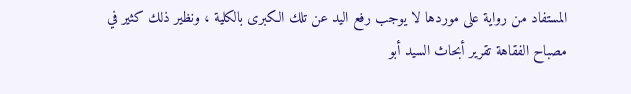المستفاد من رواية على موردها لا يوجب رفع اليد عن تلك الكبرى بالكلية ، ونظير ذلك كثير في
مصباح الفقاهة تقرير أبحاث السيد أبو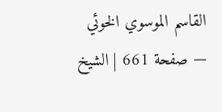القاسم الموسوي الخوئي — صفحة 661 | الشيخ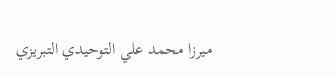ميرزا محمد علي التوحيدي التبريزي